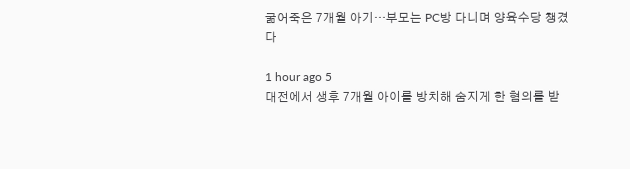굶어죽은 7개월 아기…부모는 PC방 다니며 양육수당 챙겼다

1 hour ago 5
대전에서 생후 7개월 아이를 방치해 숨지게 한 혐의를 받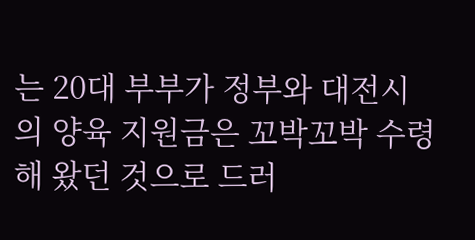는 20대 부부가 정부와 대전시의 양육 지원금은 꼬박꼬박 수령해 왔던 것으로 드러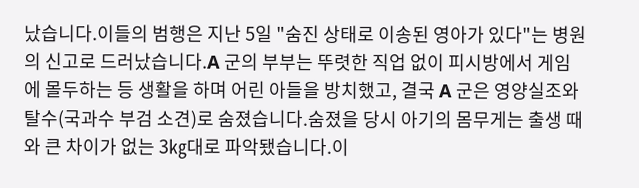났습니다.이들의 범행은 지난 5일 "숨진 상태로 이송된 영아가 있다"는 병원의 신고로 드러났습니다.A 군의 부부는 뚜렷한 직업 없이 피시방에서 게임에 몰두하는 등 생활을 하며 어린 아들을 방치했고, 결국 A 군은 영양실조와 탈수(국과수 부검 소견)로 숨졌습니다.숨졌을 당시 아기의 몸무게는 출생 때와 큰 차이가 없는 3㎏대로 파악됐습니다.이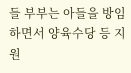들 부부는 아들을 방임하면서 양육수당 등 지원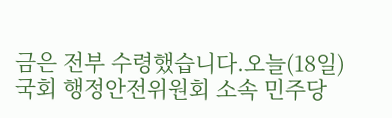금은 전부 수령했습니다.오늘(18일) 국회 행정안전위원회 소속 민주당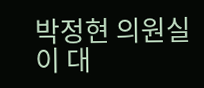박정현 의원실이 대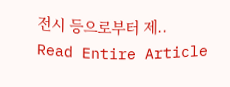전시 등으로부터 제..
Read Entire Article